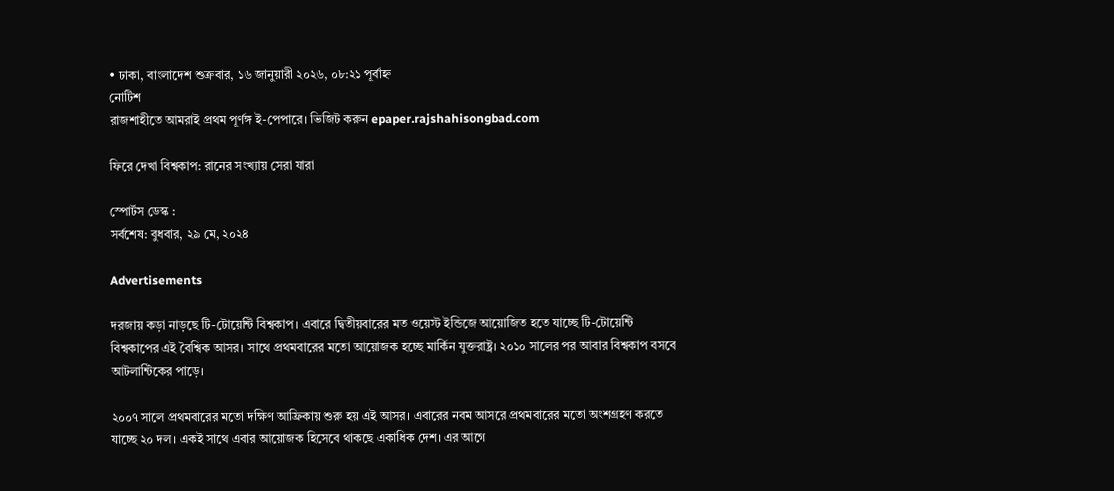• ঢাকা, বাংলাদেশ শুক্রবার, ১৬ জানুয়ারী ২০২৬, ০৮:২১ পূর্বাহ্ন
নোটিশ
রাজশাহীতে আমরাই প্রথম পূর্ণঙ্গ ই-পেপারে। ভিজিট করুন epaper.rajshahisongbad.com

ফিরে দেখা বিশ্বকাপ: রানের সংখ্যায় সেরা যারা

স্পোর্টস ডেস্ক :
সর্বশেষ: বুধবার, ২৯ মে, ২০২৪

Advertisements

দরজায় কড়া নাড়ছে টি-টোয়েন্টি বিশ্বকাপ। এবারে দ্বিতীয়বারের মত ওয়েস্ট ইন্ডিজে আয়োজিত হতে যাচ্ছে টি-টোয়েন্টি বিশ্বকাপের এই বৈশ্বিক আসর। সাথে প্রথমবারের মতো আয়োজক হচ্ছে মার্কিন যুক্তরাষ্ট্র। ২০১০ সালের পর আবার বিশ্বকাপ বসবে আটলান্টিকের পাড়ে।

২০০৭ সালে প্রথমবারের মতো দক্ষিণ আফ্রিকায় শুরু হয় এই আসর। এবারের নবম আসরে প্রথমবারের মতো অংশগ্রহণ করতে যাচ্ছে ২০ দল। একই সাথে এবার আয়োজক হিসেবে থাকছে একাধিক দেশ। এর আগে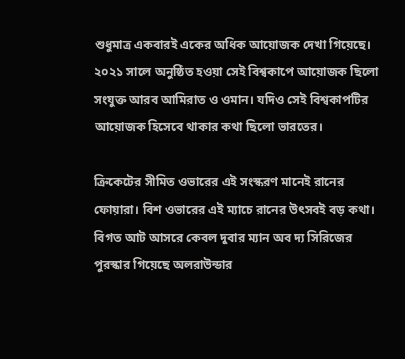শুধুমাত্র একবারই একের অধিক আয়োজক দেখা গিয়েছে। ২০২১ সালে অনুষ্ঠিত হওয়া সেই বিশ্বকাপে আয়োজক ছিলো সংযুক্ত আরব আমিরাত ও ওমান। যদিও সেই বিশ্বকাপটির আয়োজক হিসেবে থাকার কথা ছিলো ভারতের।

ক্রিকেটের সীমিত ওভারের এই সংস্করণ মানেই রানের ফোয়ারা। বিশ ওভারের এই ম্যাচে রানের উৎসবই বড় কথা। বিগত আট আসরে কেবল দুবার ম্যান অব দ্য সিরিজের পুরস্কার গিয়েছে অলরাউন্ডার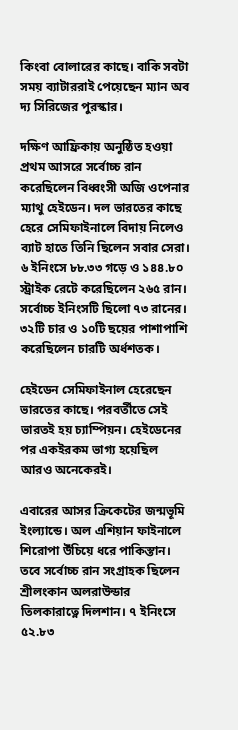কিংবা বোলারের কাছে। বাকি সবটা সময় ব্যাটাররাই পেয়েছেন ম্যান অব দ্য সিরিজের পুরস্কার।

দক্ষিণ আফ্রিকায় অনুষ্ঠিত হওয়া প্রথম আসরে সর্বোচ্চ রান করেছিলেন বিধ্বংসী অজি ওপেনার ম্যাথু হেইডেন। দল ভারতের কাছে হেরে সেমিফাইনালে বিদায় নিলেও ব্যাট হাতে তিনি ছিলেন সবার সেরা। ৬ ইনিংসে ৮৮.৩৩ গড়ে ও ১৪৪.৮০ স্ট্রাইক রেটে করেছিলেন ২৬৫ রান। সর্বোচ্চ ইনিংসটি ছিলো ৭৩ রানের। ৩২টি চার ও ১০টি ছয়ের পাশাপাশি করেছিলেন চারটি অর্ধশতক।

হেইডেন সেমিফাইনাল হেরেছেন ভারতের কাছে। পরবর্তীতে সেই ভারতই হয় চ্যাম্পিয়ন। হেইডেনের পর একইরকম ভাগ্য হয়েছিল আরও অনেকেরই।

এবারের আসর ক্রিকেটের জন্মভূমি ইংল্যান্ডে। অল এশিয়ান ফাইনালে শিরোপা উঁচিয়ে ধরে পাকিস্তান। তবে সর্বোচ্চ রান সংগ্রাহক ছিলেন শ্রীলংকান অলরাউন্ডার তিলকারাত্নে দিলশান। ৭ ইনিংসে ৫২.৮৩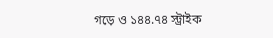গড়ে ও ১৪৪.৭৪ স্ট্রাইক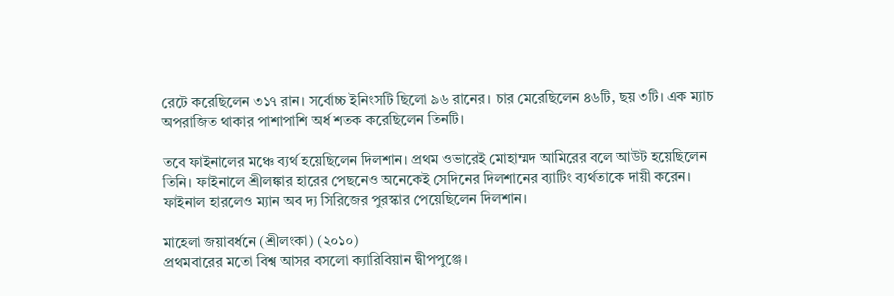রেটে করেছিলেন ৩১৭ রান। সর্বোচ্চ ইনিংসটি ছিলো ৯৬ রানের। চার মেরেছিলেন ৪৬টি, ছয় ৩টি। এক ম্যাচ অপরাজিত থাকার পাশাপাশি অর্ধ শতক করেছিলেন তিনটি।

তবে ফাইনালের মঞ্চে ব্যর্থ হয়েছিলেন দিলশান। প্রথম ওভারেই মোহাম্মদ আমিরের বলে আউট হয়েছিলেন তিনি। ফাইনালে শ্রীলঙ্কার হারের পেছনেও অনেকেই সেদিনের দিলশানের ব্যাটিং ব্যর্থতাকে দায়ী করেন। ফাইনাল হারলেও ম্যান অব দ্য সিরিজের পুরস্কার পেয়েছিলেন দিলশান।

মাহেলা জয়াবর্ধনে (শ্রীলংকা) (২০১০)
প্রথমবারের মতো বিশ্ব আসর বসলো ক্যারিবিয়ান দ্বীপপুঞ্জে।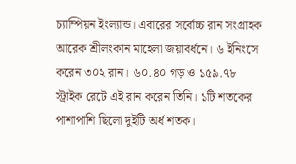চ্যাম্পিয়ন ইংল্যান্ড। এবারের সর্বোচ্চ রান সংগ্রাহক আরেক শ্রীলংকান মাহেলা জয়াবর্ধনে। ৬ ইনিংসে করেন ৩০২ রান। ৬০.৪০ গড় ও ১৫৯.৭৮ স্ট্রাইক রেটে এই রান করেন তিনি। ১টি শতকের পাশাপাশি ছিলো দুইটি অর্ধ শতক।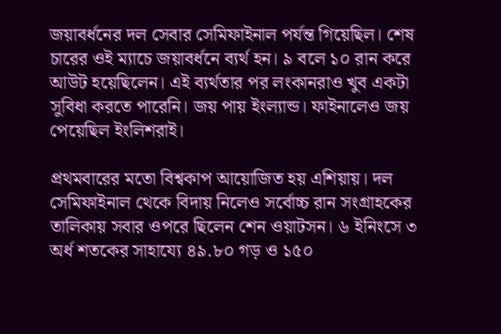জয়াবর্ধনের দল সেবার সেমিফাইনাল পর্যন্ত গিয়েছিল। শেষ চারের ওই ম্যাচে জয়াবর্ধনে ব্যর্থ হন। ৯ বলে ১০ রান করে আউট হয়েছিলেন। এই ব্যর্থতার পর লংকানরাও খুব একটা সুবিধা করতে পারেনি। জয় পায় ইংল্যান্ড। ফাইনালেও জয় পেয়েছিল ইংলিশরাই।

প্রথমবারের মতো বিশ্বকাপ আয়োজিত হয় এশিয়ায়। দল সেমিফাইনাল থেকে বিদায় নিলেও সর্বোচ্চ রান সংগ্রাহকের তালিকায় সবার ওপরে ছিলেন শেন ওয়াটসন। ৬ ইনিংসে ৩ অর্ধ শতকের সাহায্যে ৪৯.৮০ গড় ও ১৫০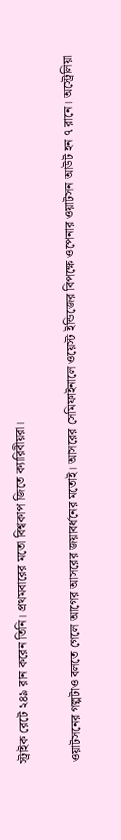স্ট্রাইক রেটে ২৪৯ রান করেন তিনি। প্রথমবারের মতো বিশ্বকাপ জিতে ক্যারিবীয়রা।

ওয়াটসনের গল্পটাও বলতে গেলে আগের আসরের জয়াবর্ধনের মতোই। আসরের সেমিফাইনালে ওয়েস্ট ইন্ডিজের বিপক্ষে ওপেনার ওয়াটসন আউট হন ৭ রানে। অস্ট্রেলিয়া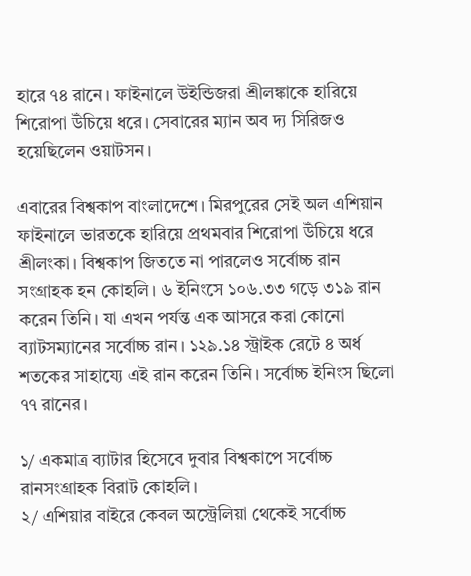হারে ৭৪ রানে। ফাইনালে উইন্ডিজরা শ্রীলঙ্কাকে হারিয়ে শিরোপা উঁচিয়ে ধরে। সেবারের ম্যান অব দ্য সিরিজও হয়েছিলেন ওয়াটসন।

এবারের বিশ্বকাপ বাংলাদেশে। মিরপুরের সেই অল এশিয়ান ফাইনালে ভারতকে হারিয়ে প্রথমবার শিরোপা উঁচিয়ে ধরে শ্রীলংকা। বিশ্বকাপ জিততে না পারলেও সর্বোচ্চ রান সংগ্রাহক হন কোহলি। ৬ ইনিংসে ১০৬.৩৩ গড়ে ৩১৯ রান করেন তিনি। যা এখন পর্যন্ত এক আসরে করা কোনো ব্যাটসম্যানের সর্বোচ্চ রান। ১২৯.১৪ স্ট্রাইক রেটে ৪ অর্ধ শতকের সাহায্যে এই রান করেন তিনি। সর্বোচ্চ ইনিংস ছিলো ৭৭ রানের।

১/ একমাত্র ব্যাটার হিসেবে দুবার বিশ্বকাপে সর্বোচ্চ রানসংগ্রাহক বিরাট কোহলি।
২/ এশিয়ার বাইরে কেবল অস্ট্রেলিয়া থেকেই সর্বোচ্চ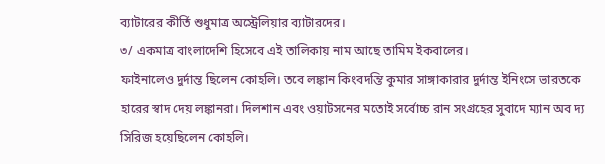ব্যাটারের কীর্তি শুধুমাত্র অস্ট্রেলিয়ার ব্যাটারদের।
৩/ একমাত্র বাংলাদেশি হিসেবে এই তালিকায় নাম আছে তামিম ইকবালের।
ফাইনালেও দুর্দান্ত ছিলেন কোহলি। তবে লঙ্কান কিংবদন্তি কুমার সাঙ্গাকারার দুর্দান্ত ইনিংসে ভারতকে হারের স্বাদ দেয় লঙ্কানরা। দিলশান এবং ওয়াটসনের মতোই সর্বোচ্চ রান সংগ্রহের সুবাদে ম্যান অব দ্য সিরিজ হয়েছিলেন কোহলি।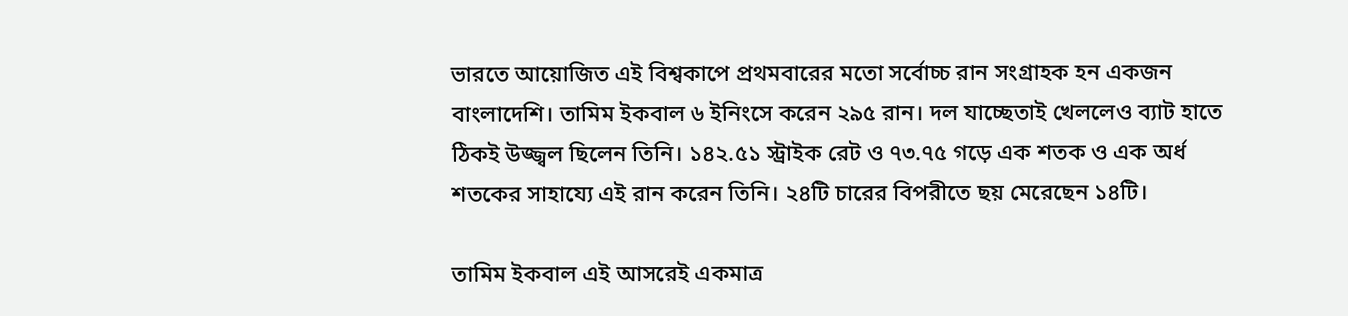ভারতে আয়োজিত এই বিশ্বকাপে প্রথমবারের মতো সর্বোচ্চ রান সংগ্রাহক হন একজন বাংলাদেশি। তামিম ইকবাল ৬ ইনিংসে করেন ২৯৫ রান। দল যাচ্ছেতাই খেললেও ব্যাট হাতে ঠিকই উজ্জ্বল ছিলেন তিনি। ১৪২.৫১ স্ট্রাইক রেট ও ৭৩.৭৫ গড়ে এক শতক ও এক অর্ধ শতকের সাহায্যে এই রান করেন তিনি। ২৪টি চারের বিপরীতে ছয় মেরেছেন ১৪টি।

তামিম ইকবাল এই আসরেই একমাত্র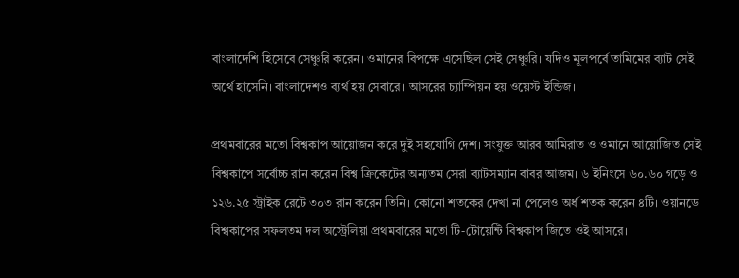বাংলাদেশি হিসেবে সেঞ্চুরি করেন। ওমানের বিপক্ষে এসেছিল সেই সেঞ্চুরি। যদিও মূলপর্বে তামিমের ব্যাট সেই অর্থে হাসেনি। বাংলাদেশও ব্যর্থ হয় সেবারে। আসরের চ্যাম্পিয়ন হয় ওয়েস্ট ইন্ডিজ।

প্রথমবারের মতো বিশ্বকাপ আয়োজন করে দুই সহযোগি দেশ। সংযুক্ত আরব আমিরাত ও ওমানে আয়োজিত সেই বিশ্বকাপে সর্বোচ্চ রান করেন বিশ্ব ক্রিকেটের অন্যতম সেরা ব্যাটসম্যান বাবর আজম। ৬ ইনিংসে ৬০.৬০ গড়ে ও ১২৬.২৫ স্ট্রাইক রেটে ৩০৩ রান করেন তিনি। কোনো শতকের দেখা না পেলেও অর্ধ শতক করেন ৪টি। ওয়ানডে বিশ্বকাপের সফলতম দল অস্ট্রেলিয়া প্রথমবারের মতো টি-টোয়েন্টি বিশ্বকাপ জিতে ওই আসরে।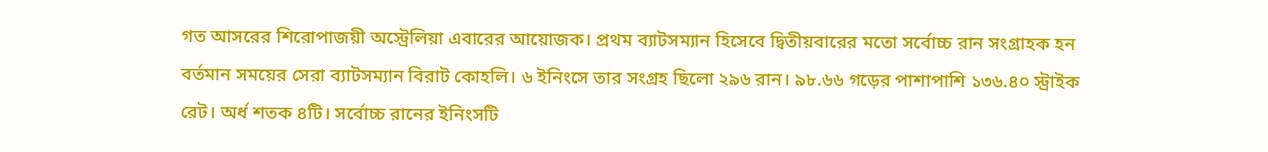গত আসরের শিরোপাজয়ী অস্ট্রেলিয়া এবারের আয়োজক। প্রথম ব্যাটসম্যান হিসেবে দ্বিতীয়বারের মতো সর্বোচ্চ রান সংগ্রাহক হন বর্তমান সময়ের সেরা ব্যাটসম্যান বিরাট কোহলি। ৬ ইনিংসে তার সংগ্রহ ছিলো ২৯৬ রান। ৯৮.৬৬ গড়ের পাশাপাশি ১৩৬.৪০ স্ট্রাইক রেট। অর্ধ শতক ৪টি। সর্বোচ্চ রানের ইনিংসটি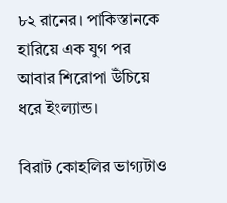৮২ রানের। পাকিস্তানকে হারিয়ে এক যুগ পর আবার শিরোপা উঁচিয়ে ধরে ইংল্যান্ড।

বিরাট কোহলির ভাগ্যটাও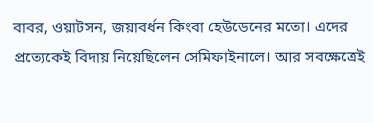বাবর, ওয়াটসন, জয়াবর্ধন কিংবা হেউডেনের মতো। এদের প্রত্যেকেই বিদায় নিয়েছিলেন সেমিফাইনালে। আর সবক্ষেত্রেই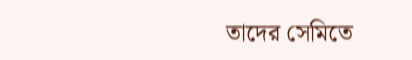তাদের সেমিতে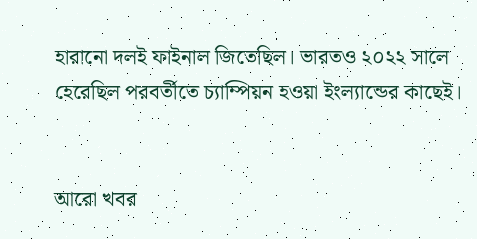হারানো দলই ফাইনাল জিতেছিল। ভারতও ২০২২ সালে হেরেছিল পরবর্তীতে চ্যাম্পিয়ন হওয়া ইংল্যান্ডের কাছেই।


আরো খবর